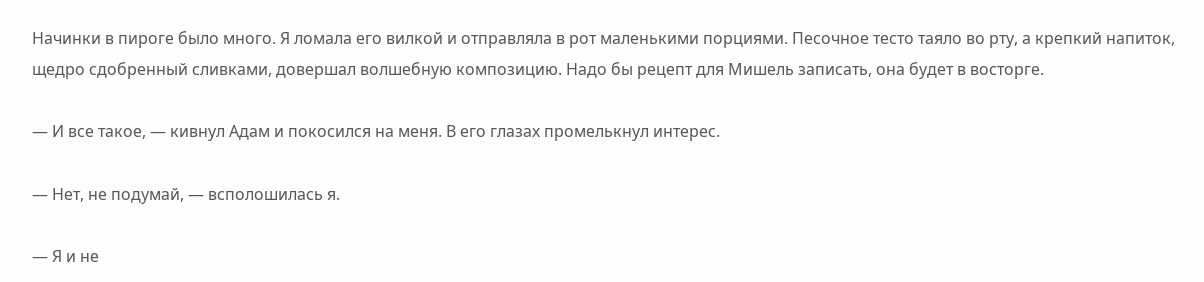Начинки в пироге было много. Я ломала его вилкой и отправляла в рот маленькими порциями. Песочное тесто таяло во рту, а крепкий напиток, щедро сдобренный сливками, довершал волшебную композицию. Надо бы рецепт для Мишель записать, она будет в восторге.

— И все такое, — кивнул Адам и покосился на меня. В его глазах промелькнул интерес.

— Нет, не подумай, — всполошилась я.

— Я и не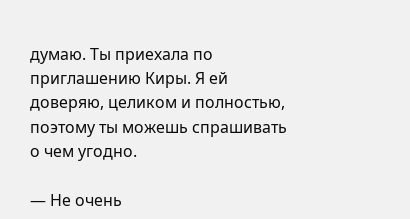думаю. Ты приехала по приглашению Киры. Я ей доверяю, целиком и полностью, поэтому ты можешь спрашивать о чем угодно.

— Не очень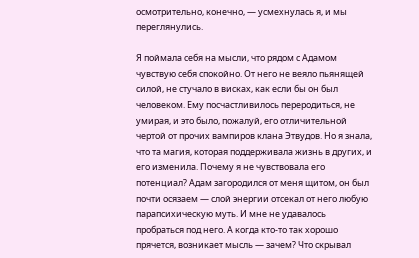осмотрительно, конечно, — усмехнулась я, и мы переглянулись.

Я поймала себя на мысли, что рядом с Адамом чувствую себя спокойно. От него не веяло пьянящей силой, не стучало в висках, как если бы он был человеком. Ему посчастливилось переродиться, не умирая, и это было, пожалуй, его отличительной чертой от прочих вампиров клана Этвудов. Но я знала, что та магия, которая поддерживала жизнь в других, и его изменила. Почему я не чувствовала его потенциал? Адам загородился от меня щитом, он был почти осязаем — слой энергии отсекал от него любую парапсихическую муть. И мне не удавалось пробраться под него. А когда кто-то так хорошо прячется, возникает мысль — зачем? Что скрывал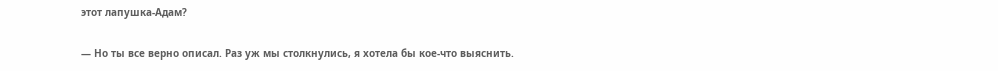этот лапушка-Адам?

— Но ты все верно описал. Раз уж мы столкнулись, я хотела бы кое-что выяснить.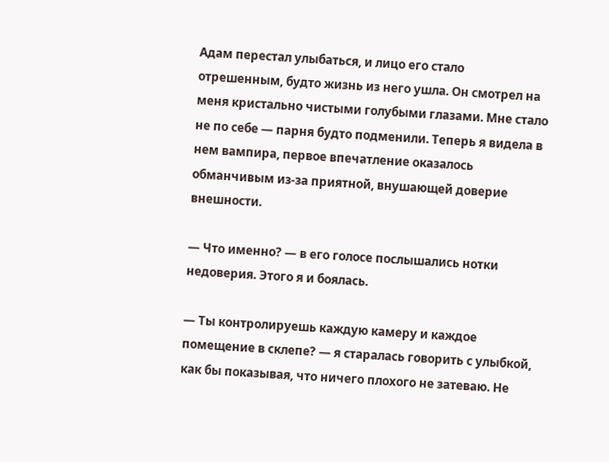Адам перестал улыбаться, и лицо его стало отрешенным, будто жизнь из него ушла. Он смотрел на меня кристально чистыми голубыми глазами. Мне стало не по себе — парня будто подменили. Теперь я видела в нем вампира, первое впечатление оказалось обманчивым из-за приятной, внушающей доверие внешности.

— Что именно? — в его голосе послышались нотки недоверия. Этого я и боялась.

— Ты контролируешь каждую камеру и каждое помещение в склепе? — я старалась говорить с улыбкой, как бы показывая, что ничего плохого не затеваю. Не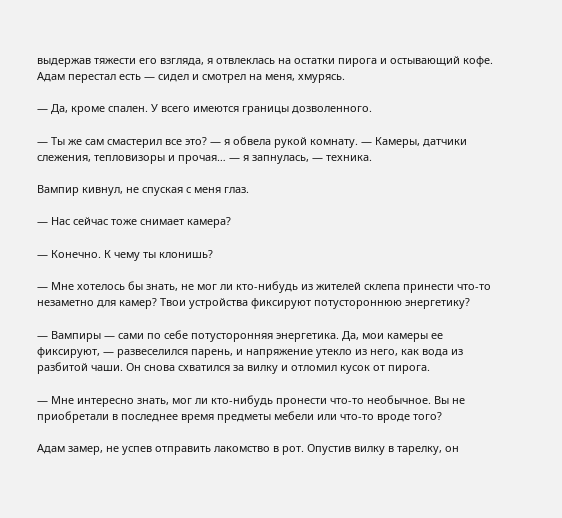выдержав тяжести его взгляда, я отвлеклась на остатки пирога и остывающий кофе. Адам перестал есть — сидел и смотрел на меня, хмурясь.

— Да, кроме спален. У всего имеются границы дозволенного.

— Ты же сам смастерил все это? — я обвела рукой комнату. — Камеры, датчики слежения, тепловизоры и прочая… — я запнулась, — техника.

Вампир кивнул, не спуская с меня глаз.

— Нас сейчас тоже снимает камера?

— Конечно. К чему ты клонишь?

— Мне хотелось бы знать, не мог ли кто-нибудь из жителей склепа принести что-то незаметно для камер? Твои устройства фиксируют потустороннюю энергетику?

— Вампиры — сами по себе потусторонняя энергетика. Да, мои камеры ее фиксируют, — развеселился парень, и напряжение утекло из него, как вода из разбитой чаши. Он снова схватился за вилку и отломил кусок от пирога.

— Мне интересно знать, мог ли кто-нибудь пронести что-то необычное. Вы не приобретали в последнее время предметы мебели или что-то вроде того?

Адам замер, не успев отправить лакомство в рот. Опустив вилку в тарелку, он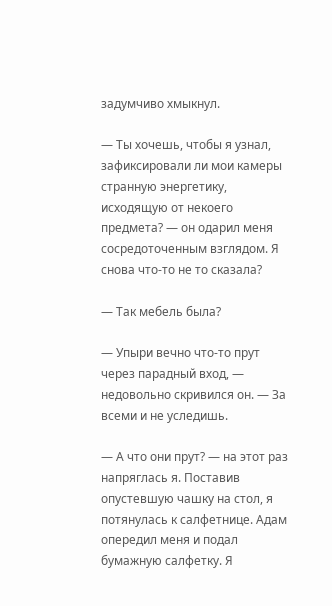задумчиво хмыкнул.

— Ты хочешь, чтобы я узнал, зафиксировали ли мои камеры странную энергетику, исходящую от некоего предмета? — он одарил меня сосредоточенным взглядом. Я снова что-то не то сказала?

— Так мебель была?

— Упыри вечно что-то прут через парадный вход, — недовольно скривился он. — За всеми и не уследишь.

— А что они прут? — на этот раз напряглась я. Поставив опустевшую чашку на стол, я потянулась к салфетнице. Адам опередил меня и подал бумажную салфетку. Я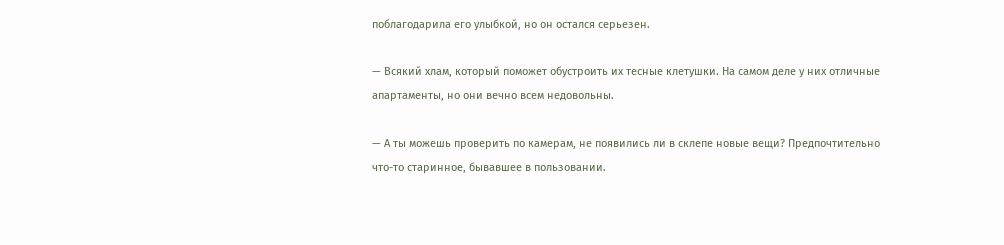поблагодарила его улыбкой, но он остался серьезен.

— Всякий хлам, который поможет обустроить их тесные клетушки. На самом деле у них отличные апартаменты, но они вечно всем недовольны.

— А ты можешь проверить по камерам, не появились ли в склепе новые вещи? Предпочтительно что-то старинное, бывавшее в пользовании.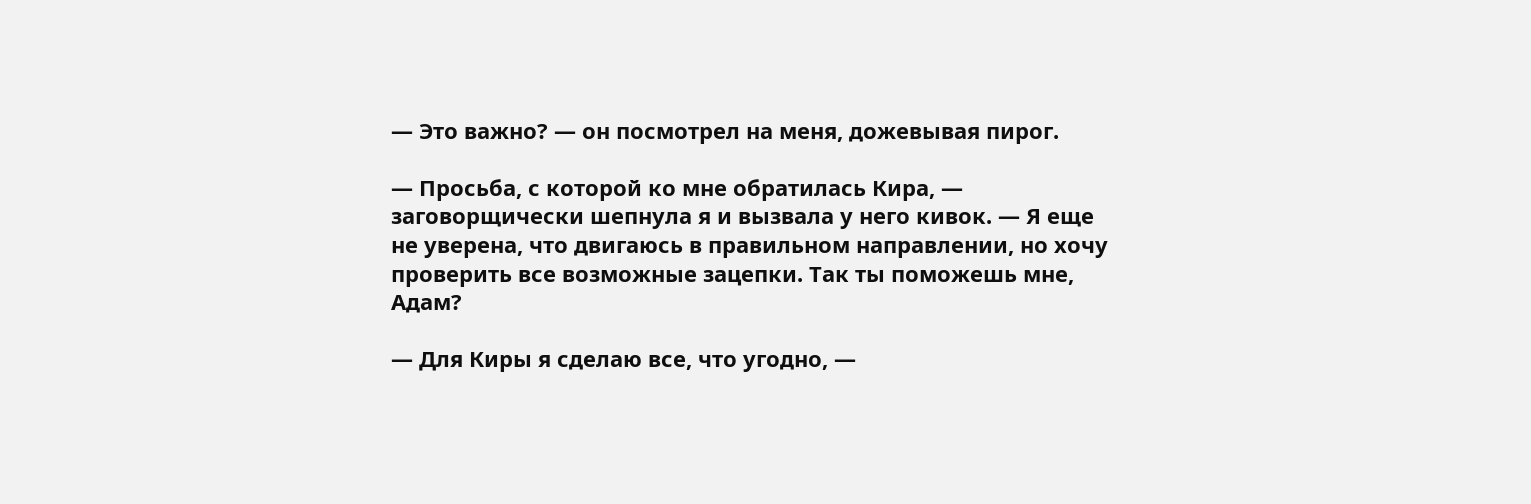— Это важно? — он посмотрел на меня, дожевывая пирог.

— Просьба, с которой ко мне обратилась Кира, — заговорщически шепнула я и вызвала у него кивок. — Я еще не уверена, что двигаюсь в правильном направлении, но хочу проверить все возможные зацепки. Так ты поможешь мне, Адам?

— Для Киры я сделаю все, что угодно, —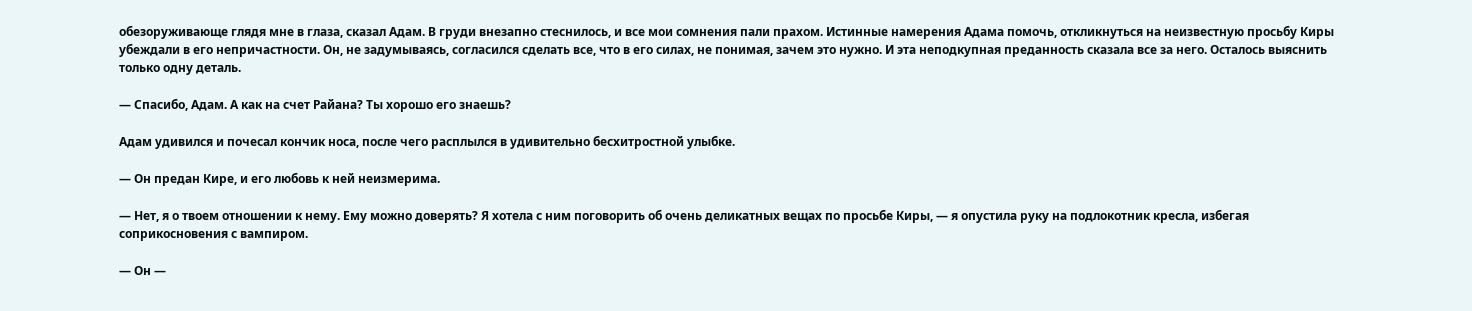обезоруживающе глядя мне в глаза, сказал Адам. В груди внезапно стеснилось, и все мои сомнения пали прахом. Истинные намерения Адама помочь, откликнуться на неизвестную просьбу Киры убеждали в его непричастности. Он, не задумываясь, согласился сделать все, что в его силах, не понимая, зачем это нужно. И эта неподкупная преданность сказала все за него. Осталось выяснить только одну деталь.

— Спасибо, Адам. А как на счет Райана? Ты хорошо его знаешь?

Адам удивился и почесал кончик носа, после чего расплылся в удивительно бесхитростной улыбке.

— Он предан Кире, и его любовь к ней неизмерима.

— Нет, я о твоем отношении к нему. Ему можно доверять? Я хотела с ним поговорить об очень деликатных вещах по просьбе Киры, — я опустила руку на подлокотник кресла, избегая соприкосновения с вампиром.

— Он —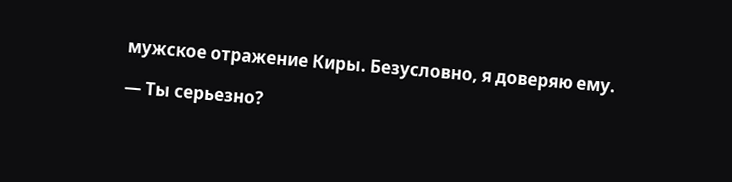мужское отражение Киры. Безусловно, я доверяю ему.

— Ты серьезно?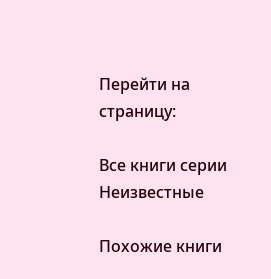Перейти на страницу:

Все книги серии Неизвестные

Похожие книги